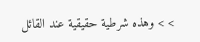> > وهذه شرطية حقيقية عند القائل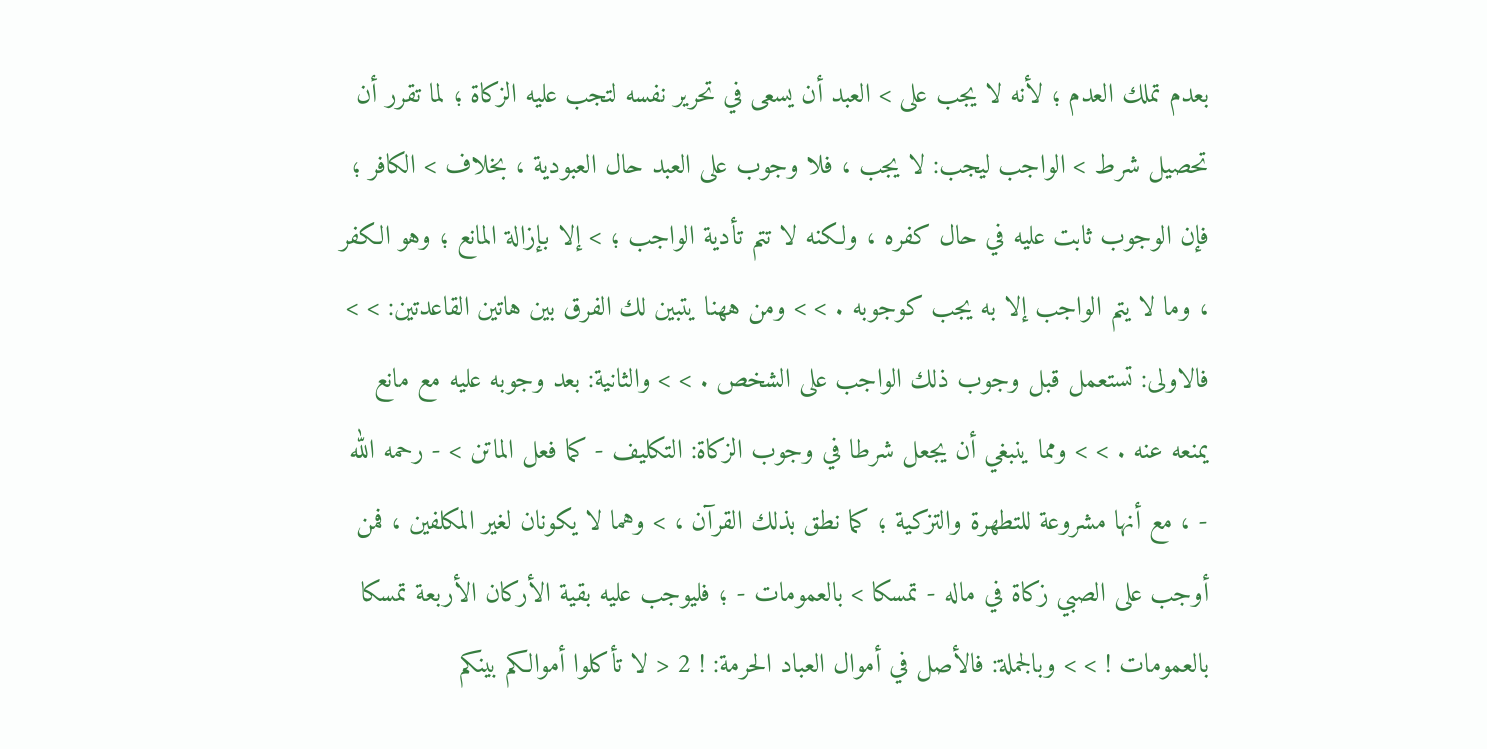بعدم تملك العدم ؛ لأنه لا يجب على > العبد أن يسعى في تحرير نفسه لتجب عليه الزكاة ؛ لما تقرر أن تحصيل شرط > الواجب ليجب: لا يجب ، فلا وجوب على العبد حال العبودية ، بخلاف > الكافر ؛ فإن الوجوب ثابت عليه في حال كفره ، ولكنه لا تتم تأدية الواجب ؛ > إلا بإزالة المانع ؛ وهو الكفر ، وما لا يتم الواجب إلا به يجب كوجوبه . > > ومن ههنا يتبين لك الفرق بين هاتين القاعدتين: > > فالاولى: تستعمل قبل وجوب ذلك الواجب على الشخص . > > والثانية: بعد وجوبه عليه مع مانع يمنعه عنه . > > ومما ينبغي أن يجعل شرطا في وجوب الزكاة: التكليف - كما فعل الماتن > - رحمه الله - ، مع أنها مشروعة للتطهرة والتزكية ؛ كما نطق بذلك القرآن ، > وهما لا يكونان لغير المكلفين ، فمن أوجب على الصبي زكاة في ماله - تمسكا > بالعمومات - ؛ فليوجب عليه بقية الأركان الأربعة تمسكا بالعمومات ! > > وبالجملة: فالأصل في أموال العباد الحرمة: ! 2 < لا تأكلوا أموالكم بينكم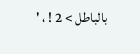بالباطل > 2 ! ، '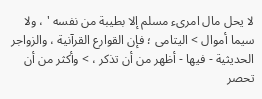لا يحل مال امرىء مسلم إلا بطيبة من نفسه ' ، ولا سيما أموال > اليتامى ؛ فإن القوارع القرآنية ، والزواجر الحديثية - فيها - أظهر من أن تذكر ، > وأكثر من أن تحصر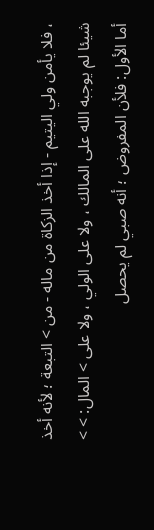، فلا يأمن ولي اليتيم - إذا أخذ الزكاة من ماله - من > التبعة ؛ لأنه أخذ شيئا لم يوجبه الله على المالك ، ولا على الولي ، ولا على > المال: > > أما الأول: فلأن المفروض ؛ أنه صبي لم يحصل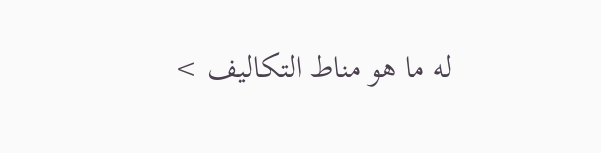له ما هو مناط التكاليف >